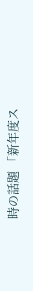時の話題 「新年度ス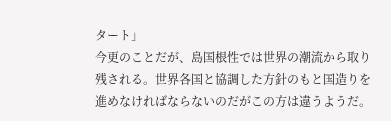タート」
今更のことだが、島国根性では世界の潮流から取り残される。世界各国と協調した方針のもと国造りを進めなければならないのだがこの方は違うようだ。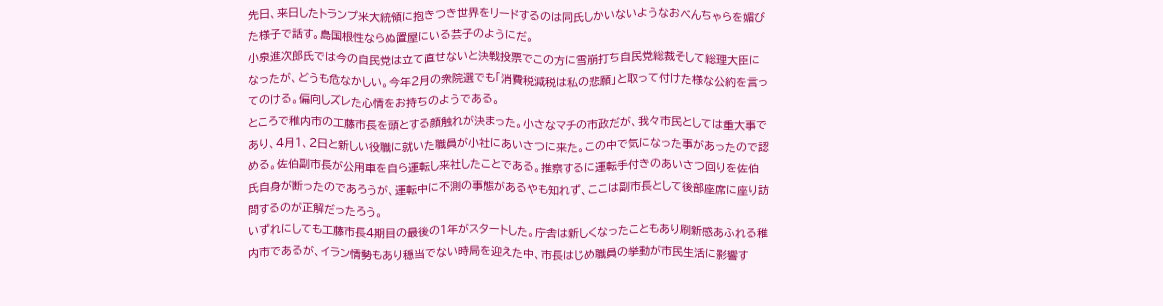先日、来日したトランプ米大統領に抱きつき世界をリードするのは同氏しかいないようなおべんちゃらを媚びた様子で話す。島国根性ならぬ置屋にいる芸子のようにだ。
小泉進次郎氏では今の自民党は立て直せないと決戦投票でこの方に雪崩打ち自民党総裁そして総理大臣になったが、どうも危なかしい。今年2月の衆院選でも「消費税減税は私の悲願」と取って付けた様な公約を言ってのける。偏向しズレた心情をお持ちのようである。
ところで稚内市の工藤市長を頭とする顔触れが決まった。小さなマチの市政だが、我々市民としては重大事であり、4月1、2日と新しい役職に就いた職員が小社にあいさつに来た。この中で気になった事があったので認める。佐伯副市長が公用車を自ら運転し来社したことである。推察するに運転手付きのあいさつ回りを佐伯氏自身が断ったのであろうが、運転中に不測の事態があるやも知れず、ここは副市長として後部座席に座り訪問するのが正解だったろう。
いずれにしても工藤市長4期目の最後の1年がスタートした。庁舎は新しくなったこともあり刷新感あふれる稚内市であるが、イラン情勢もあり穏当でない時局を迎えた中、市長はじめ職員の挙動が市民生活に影響す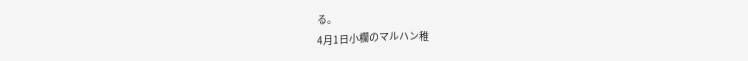る。
4月1日小欄のマルハン稚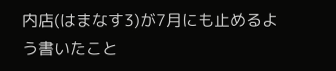内店(はまなす3)が7月にも止めるよう書いたこと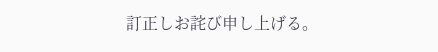訂正しお詫び申し上げる。